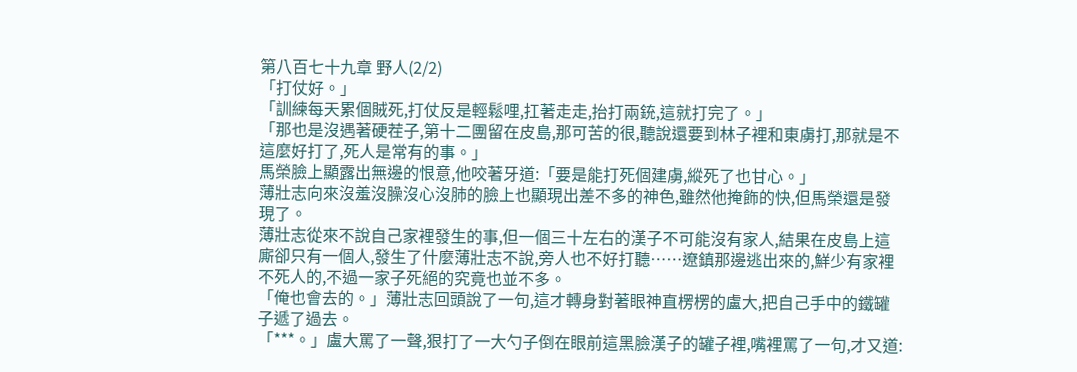第八百七十九章 野人(2/2)
「打仗好。」
「訓練每天累個賊死,打仗反是輕鬆哩,扛著走走,抬打兩銃,這就打完了。」
「那也是沒遇著硬茬子,第十二團留在皮島,那可苦的很,聽說還要到林子裡和東虜打,那就是不這麼好打了,死人是常有的事。」
馬榮臉上顯露出無邊的恨意,他咬著牙道:「要是能打死個建虜,縱死了也甘心。」
薄壯志向來沒羞沒臊沒心沒肺的臉上也顯現出差不多的神色,雖然他掩飾的快,但馬榮還是發現了。
薄壯志從來不說自己家裡發生的事,但一個三十左右的漢子不可能沒有家人,結果在皮島上這廝卻只有一個人,發生了什麼薄壯志不說,旁人也不好打聽……遼鎮那邊逃出來的,鮮少有家裡不死人的,不過一家子死絕的究竟也並不多。
「俺也會去的。」薄壯志回頭說了一句,這才轉身對著眼神直楞楞的盧大,把自己手中的鐵罐子遞了過去。
「***。」盧大罵了一聲,狠打了一大勺子倒在眼前這黑臉漢子的罐子裡,嘴裡罵了一句,才又道: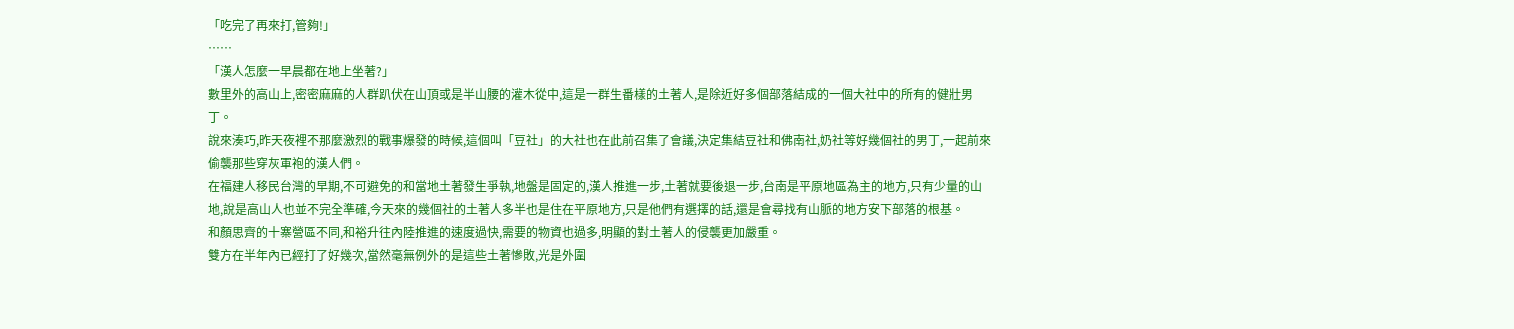「吃完了再來打,管夠!」
……
「漢人怎麼一早晨都在地上坐著?」
數里外的高山上,密密麻麻的人群趴伏在山頂或是半山腰的灌木從中,這是一群生番樣的土著人,是除近好多個部落結成的一個大社中的所有的健壯男丁。
說來湊巧,昨天夜裡不那麼激烈的戰事爆發的時候,這個叫「豆社」的大社也在此前召集了會議,決定集結豆社和佛南社,奶社等好幾個社的男丁,一起前來偷襲那些穿灰軍袍的漢人們。
在福建人移民台灣的早期,不可避免的和當地土著發生爭執,地盤是固定的,漢人推進一步,土著就要後退一步,台南是平原地區為主的地方,只有少量的山地,說是高山人也並不完全準確,今天來的幾個社的土著人多半也是住在平原地方,只是他們有選擇的話,還是會尋找有山脈的地方安下部落的根基。
和顏思齊的十寨營區不同,和裕升往內陸推進的速度過快,需要的物資也過多,明顯的對土著人的侵襲更加嚴重。
雙方在半年內已經打了好幾次,當然毫無例外的是這些土著慘敗,光是外圍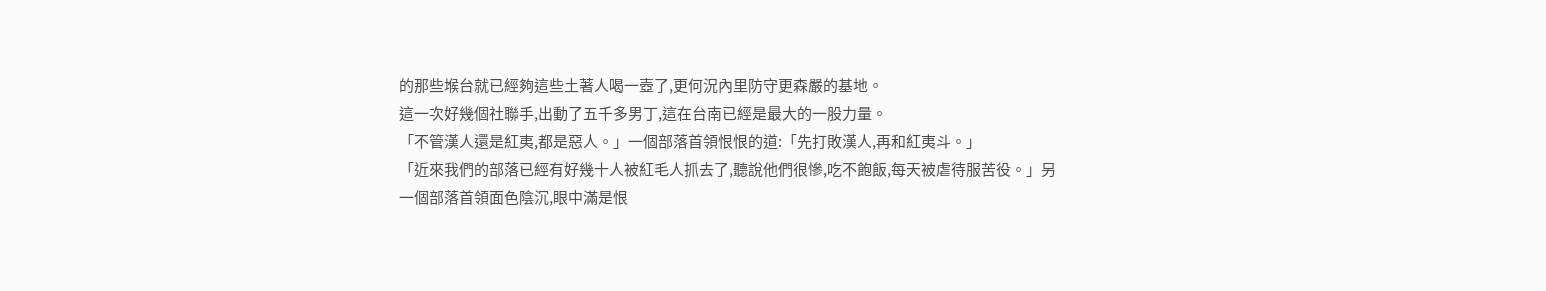的那些堠台就已經夠這些土著人喝一壺了,更何況內里防守更森嚴的基地。
這一次好幾個社聯手,出動了五千多男丁,這在台南已經是最大的一股力量。
「不管漢人還是紅夷,都是惡人。」一個部落首領恨恨的道:「先打敗漢人,再和紅夷斗。」
「近來我們的部落已經有好幾十人被紅毛人抓去了,聽說他們很慘,吃不飽飯,每天被虐待服苦役。」另一個部落首領面色陰沉,眼中滿是恨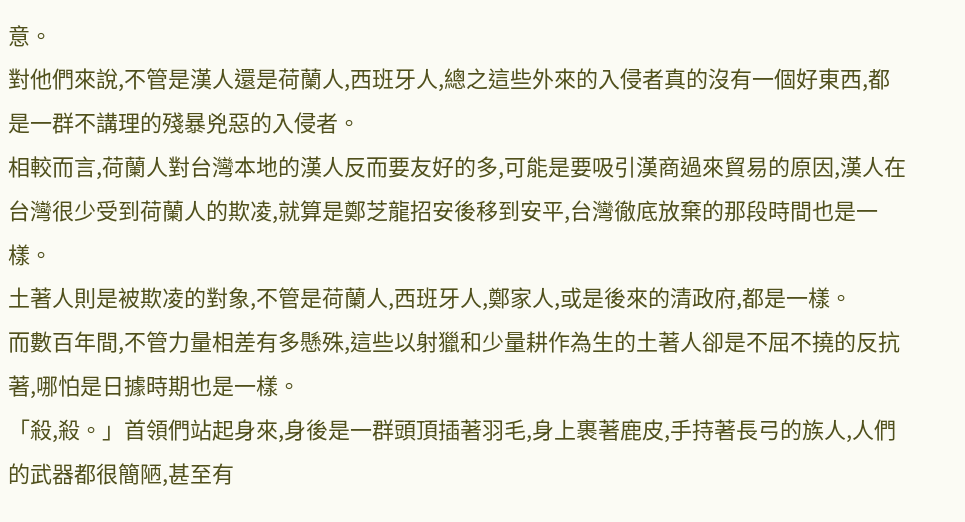意。
對他們來說,不管是漢人還是荷蘭人,西班牙人,總之這些外來的入侵者真的沒有一個好東西,都是一群不講理的殘暴兇惡的入侵者。
相較而言,荷蘭人對台灣本地的漢人反而要友好的多,可能是要吸引漢商過來貿易的原因,漢人在台灣很少受到荷蘭人的欺凌,就算是鄭芝龍招安後移到安平,台灣徹底放棄的那段時間也是一樣。
土著人則是被欺凌的對象,不管是荷蘭人,西班牙人,鄭家人,或是後來的清政府,都是一樣。
而數百年間,不管力量相差有多懸殊,這些以射獵和少量耕作為生的土著人卻是不屈不撓的反抗著,哪怕是日據時期也是一樣。
「殺,殺。」首領們站起身來,身後是一群頭頂插著羽毛,身上裹著鹿皮,手持著長弓的族人,人們的武器都很簡陋,甚至有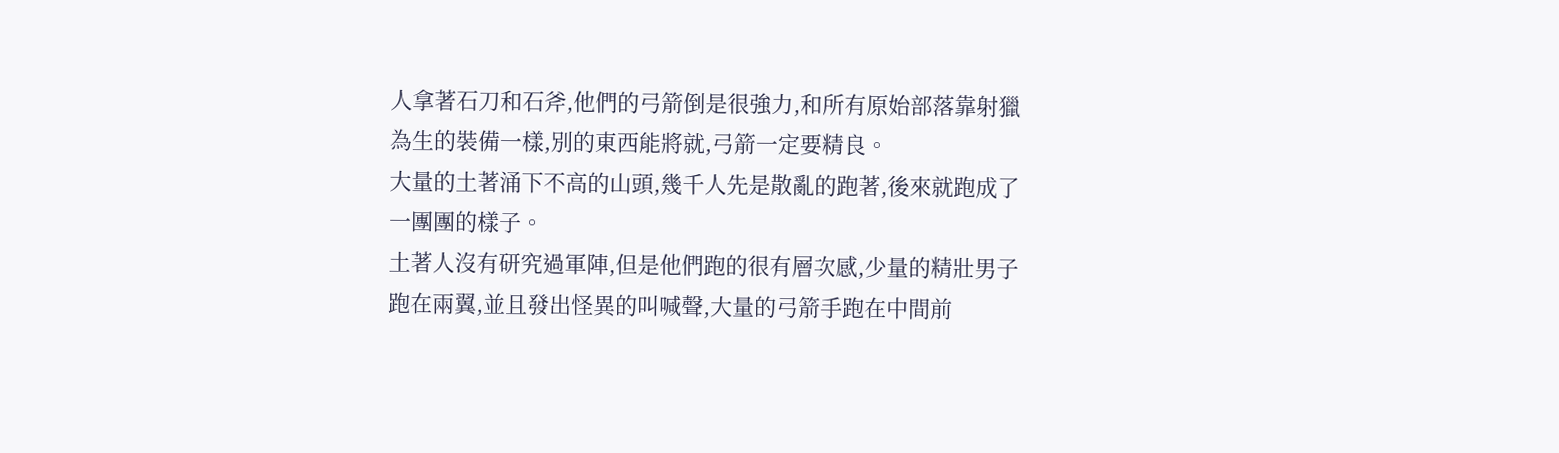人拿著石刀和石斧,他們的弓箭倒是很強力,和所有原始部落靠射獵為生的裝備一樣,別的東西能將就,弓箭一定要精良。
大量的土著涌下不高的山頭,幾千人先是散亂的跑著,後來就跑成了一團團的樣子。
土著人沒有研究過軍陣,但是他們跑的很有層次感,少量的精壯男子跑在兩翼,並且發出怪異的叫喊聲,大量的弓箭手跑在中間前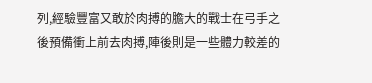列,經驗豐富又敢於肉搏的膽大的戰士在弓手之後預備衝上前去肉搏,陣後則是一些體力較差的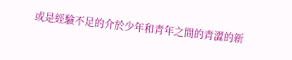或是經驗不足的介於少年和青年之間的青澀的新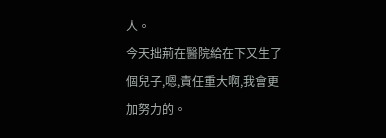人。
今天拙荊在醫院給在下又生了個兒子,嗯,責任重大啊,我會更加努力的。